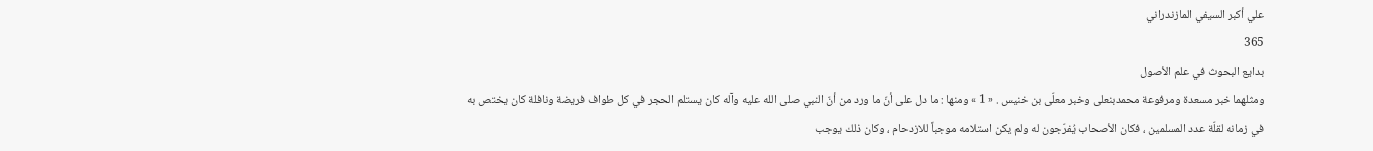علي أكبر السيفي المازندراني
365
بدايع البحوث في علم الأصول
ومثلهما خبر مسعدة ومرفوعة محمدبنعلى وخبر معلّى بن خنيس . « 1 » ومنها : ما دل على أنّ ما ورد من أنّ النبي صلى الله عليه وآله كان يستلم الحجر في كل طواف فريضة ونافلة كان يختص به في زمانه لقلّة عدد المسلمين ، فكان الأصحاب يُفرّجون له ولم يكن استلامه موجباً للازدحام ، وكان ذلك يوجب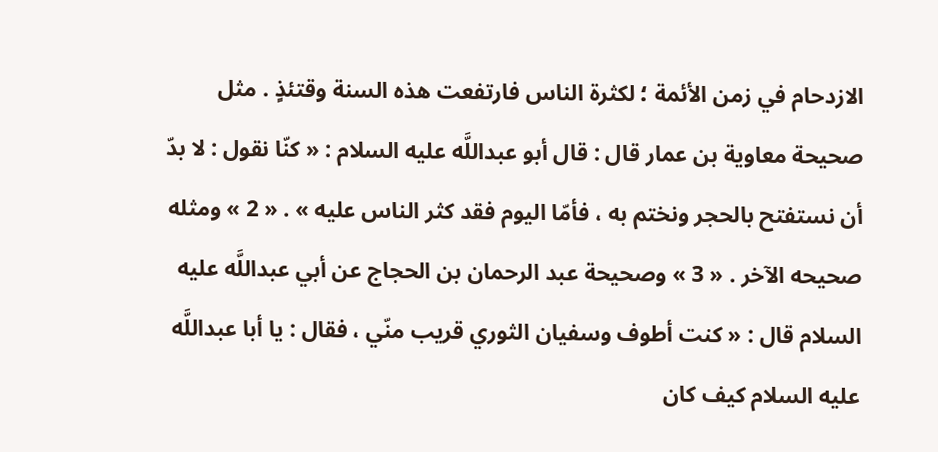الازدحام في زمن الأئمة ؛ لكثرة الناس فارتفعت هذه السنة وقتئذٍ . مثل صحيحة معاوية بن عمار قال : قال أبو عبداللَّه عليه السلام : « كنّا نقول : لا بدّ أن نستفتح بالحجر ونختم به ، فأمّا اليوم فقد كثر الناس عليه » . « 2 » ومثله صحيحه الآخر . « 3 » وصحيحة عبد الرحمان بن الحجاج عن أبي عبداللَّه عليه السلام قال : « كنت أطوف وسفيان الثوري قريب منّي ، فقال : يا أبا عبداللَّه عليه السلام كيف كان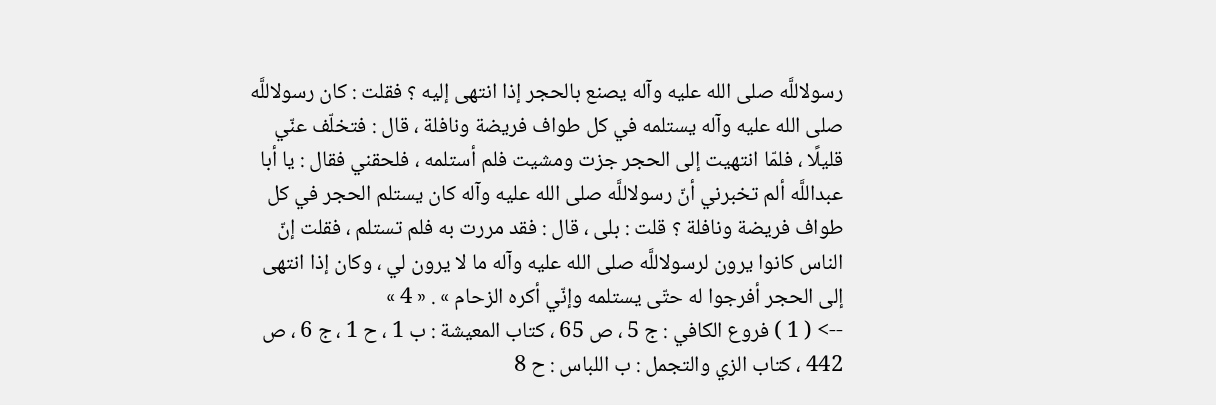رسولاللَّه صلى الله عليه وآله يصنع بالحجر إذا انتهى إليه ؟ فقلت : كان رسولاللَّه صلى الله عليه وآله يستلمه في كل طواف فريضة ونافلة ، قال : فتخلّف عنّي قليلًا ، فلمّا انتهيت إلى الحجر جزت ومشيت فلم أستلمه ، فلحقني فقال : يا أبا عبداللَّه ألم تخبرني أنّ رسولاللَّه صلى الله عليه وآله كان يستلم الحجر في كل طواف فريضة ونافلة ؟ قلت : بلى ، قال : فقد مررت به فلم تستلم ، فقلت إنّ الناس كانوا يرون لرسولاللَّه صلى الله عليه وآله ما لا يرون لي ، وكان إذا انتهى إلى الحجر أفرجوا له حتّى يستلمه وإنّي أكره الزحام » . « 4 »
--> ( 1 ) فروع الكافي : ج 5 ، ص 65 ، كتاب المعيشة : ب 1 ، ح 1 ، ج 6 ، ص 442 ، كتاب الزي والتجمل : ب اللباس : ح 8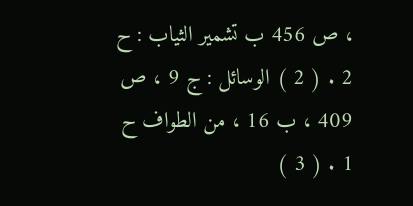، ص 456 ب تشمير الثياب : ح 2 . ( 2 ) الوسائل : ج 9 ، ص 409 ، ب 16 ، من الطواف ح 1 . ( 3 )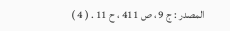المصدر : ج 9 ، ص 411 ، ح 11 . ( 4 )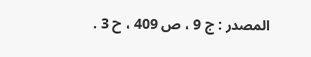المصدر : ج 9 ، ص 409 ، ح 3 .